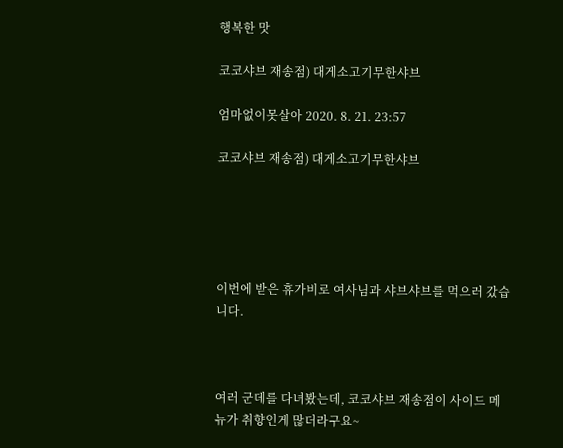행복한 맛

코코샤브 재송점) 대게소고기무한샤브

엄마없이못살아 2020. 8. 21. 23:57

코코샤브 재송점) 대게소고기무한샤브





이번에 받은 휴가비로 여사님과 샤브샤브를 먹으러 갔습니다.



여러 군데를 다녀봤는데, 코코샤브 재송점이 사이드 메뉴가 취향인게 많더라구요~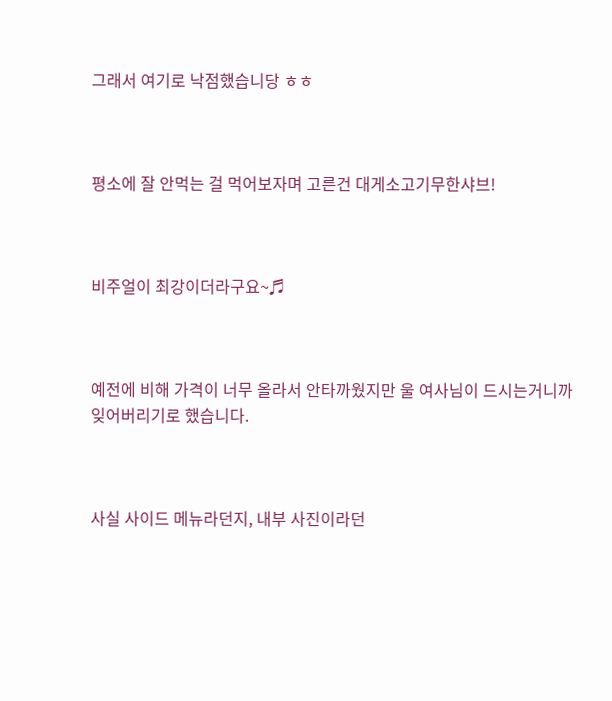그래서 여기로 낙점했습니당 ㅎㅎ



평소에 잘 안먹는 걸 먹어보자며 고른건 대게소고기무한샤브!



비주얼이 최강이더라구요~♬



예전에 비해 가격이 너무 올라서 안타까웠지만 울 여사님이 드시는거니까 잊어버리기로 했습니다.



사실 사이드 메뉴라던지, 내부 사진이라던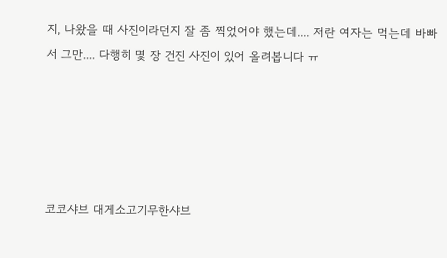지, 나왔을 때 사진이라던지 잘 좀 찍었어야 했는데.... 저란 여자는 먹는데 바빠서 그만.... 다행히 몇 장 건진 사진이 있어 올려봅니다 ㅠ





코코샤브 대게소고기무한샤브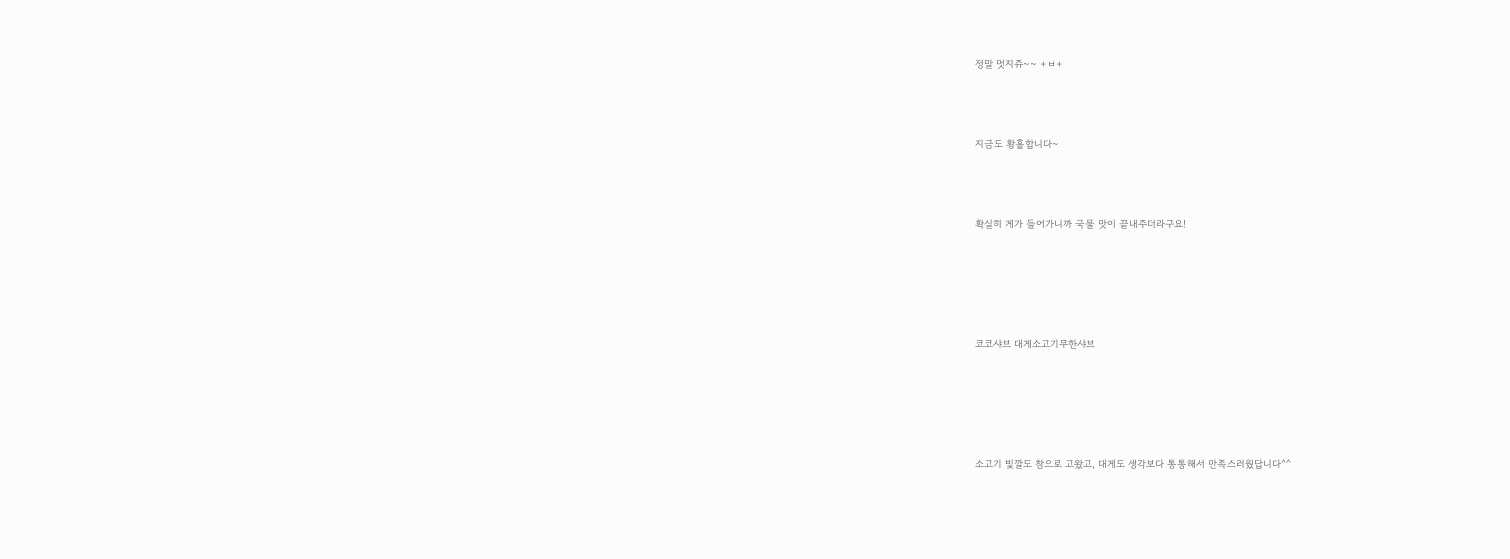정말 멋지쥬~~ +ㅂ+



지금도 황홀합니다~



확실히 게가 들어가니까 국물 맛이 끝내주더라구요!





코코샤브 대게소고기무한샤브





소고기 빛깔도 참으로 고왔고, 대게도 생각보다 통통해서 만족스러웠답니다^^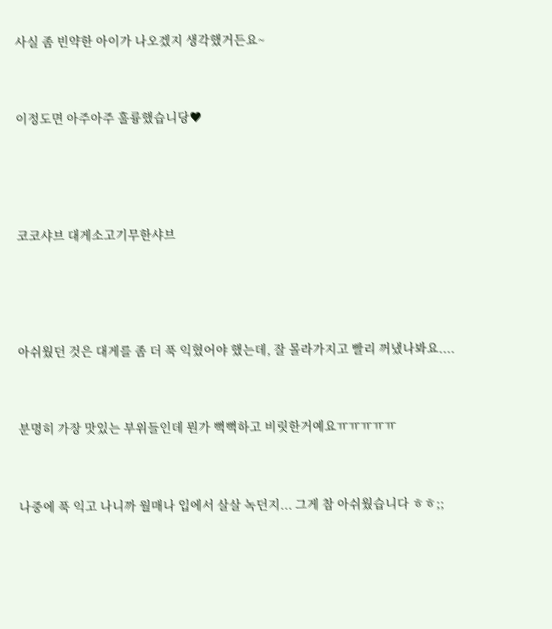사실 좀 빈약한 아이가 나오겠지 생각했거든요~



이정도면 아주아주 훌륭했습니당♥





코코샤브 대게소고기무한샤브





아쉬웠던 것은 대게를 좀 더 푹 익혔어야 했는데, 잘 몰라가지고 빨리 꺼냈나봐요....



분명히 가장 맛있는 부위들인데 뭔가 뻑뻑하고 비릿한거예요ㅠㅠㅠㅠㅠ



나중에 푹 익고 나니까 월매나 입에서 살살 녹던지... 그게 참 아쉬웠습니다 ㅎㅎ;;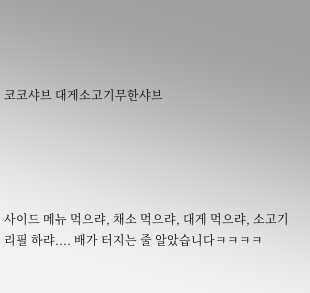코코샤브 대게소고기무한샤브





사이드 메뉴 먹으랴, 채소 먹으랴, 대게 먹으랴, 소고기 리필 하랴.... 배가 터지는 줄 알았습니다ㅋㅋㅋㅋ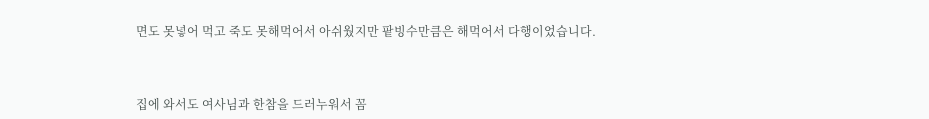면도 못넣어 먹고 죽도 못해먹어서 아쉬웠지만 팥빙수만큼은 해먹어서 다행이었습니다.



집에 와서도 여사님과 한참을 드러누워서 꼼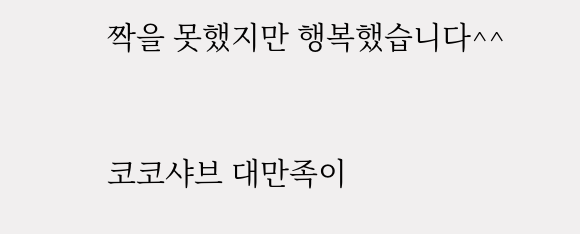짝을 못했지만 행복했습니다^^



코코샤브 대만족이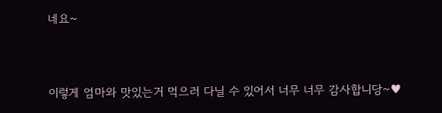네요~



이렇게 엄마와 맛있는거 먹으러 다닐 수 있어서 너무 너무 감사합니당~♥